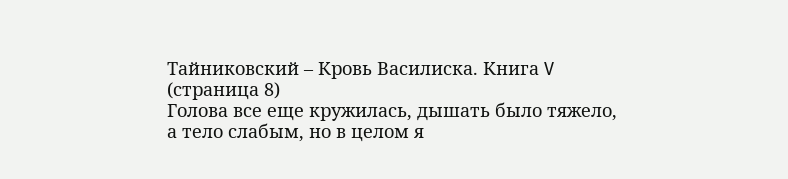Тайниковский – Кровь Василиска. Книга V (страница 8)
Голова все еще кружилась, дышать было тяжело, а тело слабым, но в целом я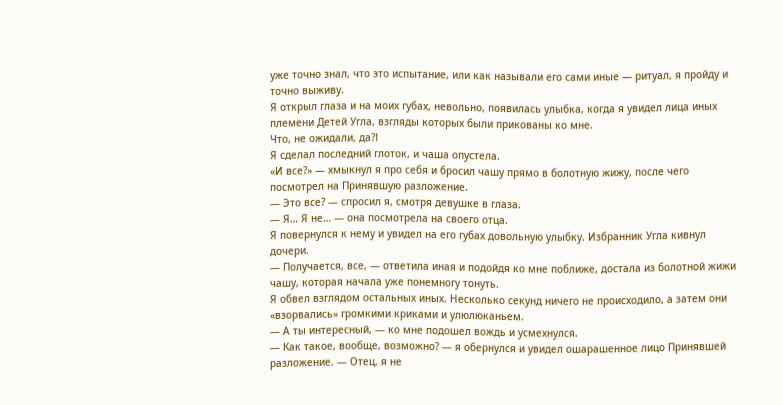уже точно знал, что это испытание, или как называли его сами иные — ритуал, я пройду и точно выживу.
Я открыл глаза и на моих губах, невольно, появилась улыбка, когда я увидел лица иных племени Детей Угла, взгляды которых были прикованы ко мне.
Что, не ожидали, да⁈
Я сделал последний глоток, и чаша опустела.
«И все?» — хмыкнул я про себя и бросил чашу прямо в болотную жижу, после чего посмотрел на Принявшую разложение.
— Это все? — спросил я, смотря девушке в глаза.
— Я… Я не… — она посмотрела на своего отца.
Я повернулся к нему и увидел на его губах довольную улыбку. Избранник Угла кивнул дочери.
— Получается, все, — ответила иная и подойдя ко мне поближе, достала из болотной жижи чашу, которая начала уже понемногу тонуть.
Я обвел взглядом остальных иных. Несколько секунд ничего не происходило, а затем они «взорвались» громкими криками и улюлюканьем.
— А ты интересный, — ко мне подошел вождь и усмехнулся.
— Как такое, вообще, возможно? — я обернулся и увидел ошарашенное лицо Принявшей разложение. — Отец, я не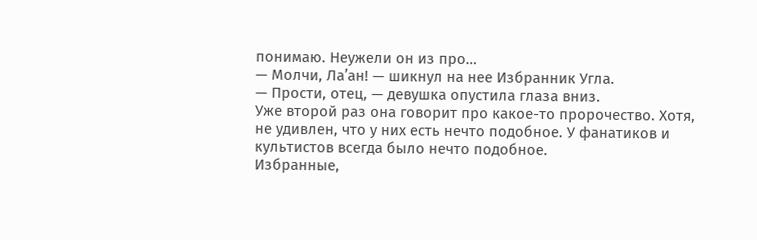понимаю. Неужели он из про…
— Молчи, Ла’ан! — шикнул на нее Избранник Угла.
— Прости, отец, — девушка опустила глаза вниз.
Уже второй раз она говорит про какое-то пророчество. Хотя, не удивлен, что у них есть нечто подобное. У фанатиков и культистов всегда было нечто подобное.
Избранные,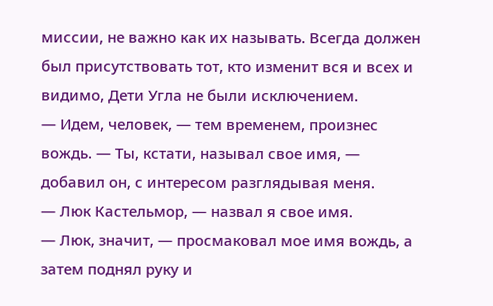миссии, не важно как их называть. Всегда должен был присутствовать тот, кто изменит вся и всех и видимо, Дети Угла не были исключением.
— Идем, человек, — тем временем, произнес вождь. — Ты, кстати, называл свое имя, — добавил он, с интересом разглядывая меня.
— Люк Кастельмор, — назвал я свое имя.
— Люк, значит, — просмаковал мое имя вождь, а затем поднял руку и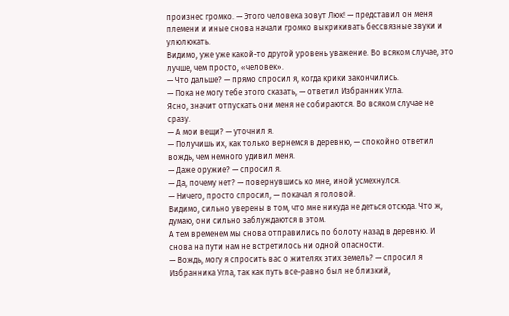произнес громко. — Этого человека зовут Люк! — представил он меня племени и иные снова начали громко выкрикивать бессвязные звуки и улюлюкать.
Видимо, уже уже какой-то другой уровень уважение. Во всяком случае, это лучше, чем просто, «человек».
— Что дальше? — прямо спросил я, когда крики закончились.
— Пока не могу тебе этого сказать, — ответил Избранник Угла.
Ясно, значит отпускать они меня не собираются. Во всяком случае не сразу.
— А мои вещи? — уточнил я.
— Получишь их, как только вернемся в деревню, — спокойно ответил вождь, чем немного удивил меня.
— Даже оружие? — спросил я.
— Да, почему нет? — повернувшись ко мне, иной усмехнулся.
— Ничего, просто спросил, — покачал я головой.
Видимо, сильно уверены в том, что мне никуда не деться отсюда. Что ж, думаю, они сильно заблуждаются в этом.
А тем временем мы снова отправились по болоту назад в деревню. И снова на пути нам не встретилось ни одной опасности.
— Вождь, могу я спросить вас о жителях этих земель? — спросил я Избранника Угла, так как путь все-равно был не близкий,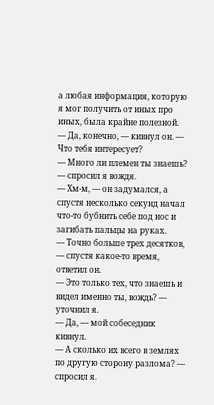а любая информация, которую я мог получить от иных про иных, была крайне полезной.
— Да, конечно, — кивнул он. — Что тебя интересует?
— Много ли племен ты знаешь? — спросил я вождя.
— Хм-м, — он задумался, а спустя несколько секунд начал что-то бубнить себе под нос и загибать пальцы на руках.
— Точно больше трех десятков, — спустя какое-то время, ответил он.
— Это только тех, что знаешь и видел именно ты, вождь? — уточнил я.
— Да, — мой собеседник кивнул.
— А сколько их всего в землях по другую сторону разлома? — спросил я.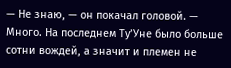— Не знаю, — он покачал головой. — Много. На последнем Ту’Уне было больше сотни вождей, а значит и племен не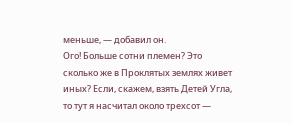меньше, — добавил он.
Ого! Больше сотни племен? Это сколько же в Проклятых землях живет иных? Если, скажем, взять Детей Угла, то тут я насчитал около трехсот —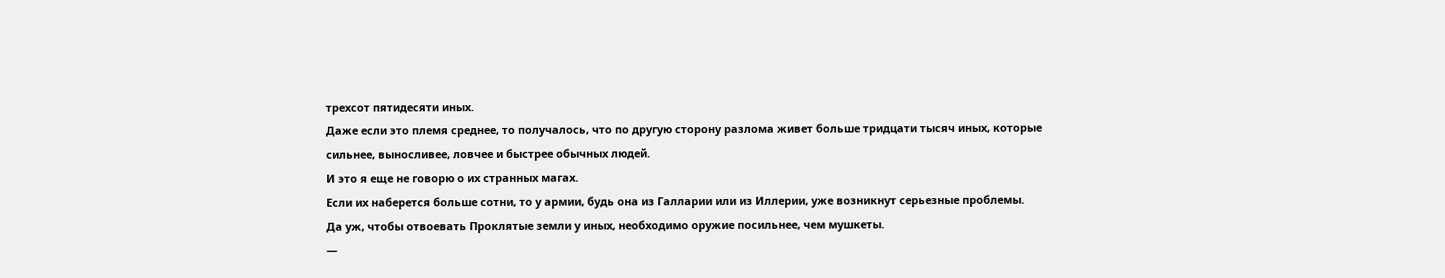трехсот пятидесяти иных.
Даже если это племя среднее, то получалось, что по другую сторону разлома живет больше тридцати тысяч иных, которые сильнее, выносливее, ловчее и быстрее обычных людей.
И это я еще не говорю о их странных магах.
Если их наберется больше сотни, то у армии, будь она из Галларии или из Иллерии, уже возникнут серьезные проблемы.
Да уж, чтобы отвоевать Проклятые земли у иных, необходимо оружие посильнее, чем мушкеты.
—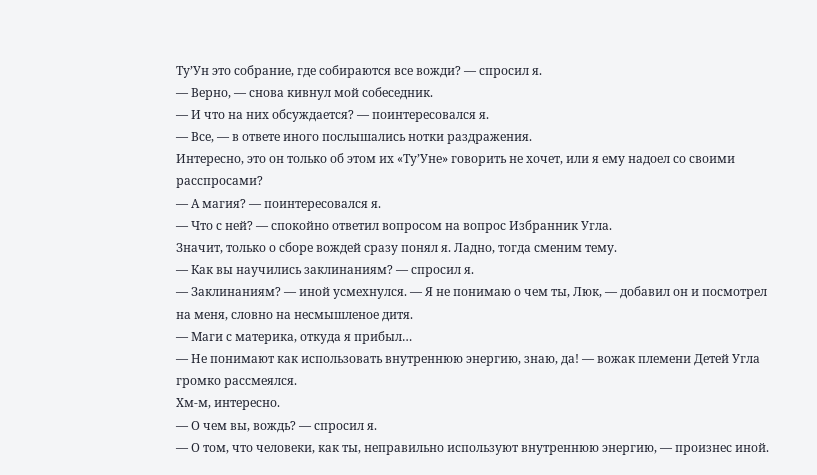Ту’Ун это собрание, где собираются все вожди? — спросил я.
— Верно, — снова кивнул мой собеседник.
— И что на них обсуждается? — поинтересовался я.
— Все, — в ответе иного послышались нотки раздражения.
Интересно, это он только об этом их «Ту’Уне» говорить не хочет, или я ему надоел со своими расспросами?
— А магия? — поинтересовался я.
— Что с ней? — спокойно ответил вопросом на вопрос Избранник Угла.
Значит, только о сборе вождей сразу понял я. Ладно, тогда сменим тему.
— Как вы научились заклинаниям? — спросил я.
— Заклинаниям? — иной усмехнулся. — Я не понимаю о чем ты, Люк, — добавил он и посмотрел на меня, словно на несмышленое дитя.
— Маги с материка, откуда я прибыл…
— Не понимают как использовать внутреннюю энергию, знаю, да! — вожак племени Детей Угла громко рассмеялся.
Хм-м, интересно.
— О чем вы, вождь? — спросил я.
— О том, что человеки, как ты, неправильно используют внутреннюю энергию, — произнес иной.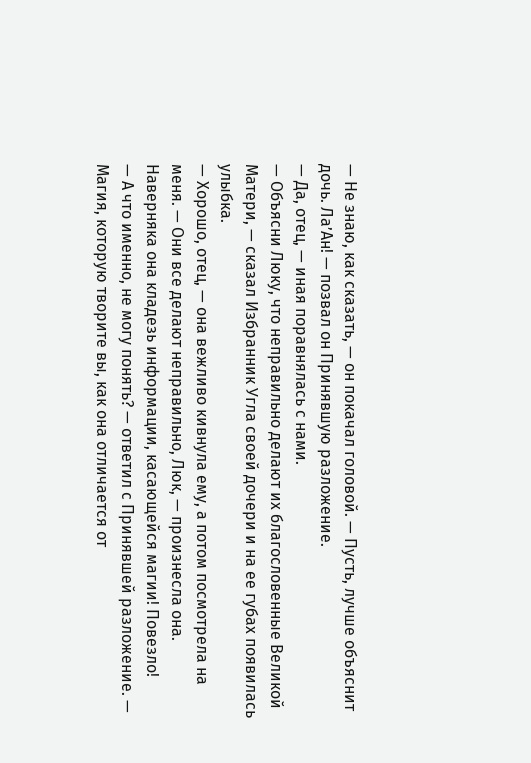— Не знаю, как сказать, — он покачал головой. — Пусть, лучше объяснит дочь. Ла’Ан! — позвал он Принявшую разложение.
— Да, отец, — иная поравнялась с нами.
— Объясни Люку, что неправильно делают их благословенные Великой Матери, — сказал Избранник Угла своей дочери и на ее губах появилась улыбка.
— Хорошо, отец, — она вежливо кивнула ему, а потом посмотрела на меня. — Они все делают неправильно, Люк, — произнесла она.
Наверняка она кладезь информации, касающейся магии! Повезло!
— А что именно, не могу понять? — ответил с Принявшей разложение. — Магия, которую творите вы, как она отличается от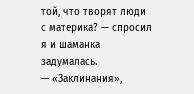той, что творят люди с материка? — спросил я и шаманка задумалась.
— «Заклинания»,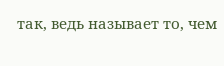так, ведь называет то, чем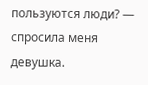пользуются люди? — спросила меня девушка.